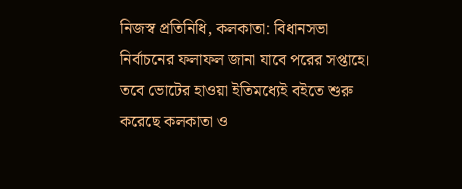নিজস্ব প্রতিনিধি, কলকাতা: বিধানসভা নির্বাচনের ফলাফল জানা যাবে পরের সপ্তাহে। তবে ভোটের হাওয়া ইতিমধ্যেই বইতে শুরু করেছে কলকাতা ও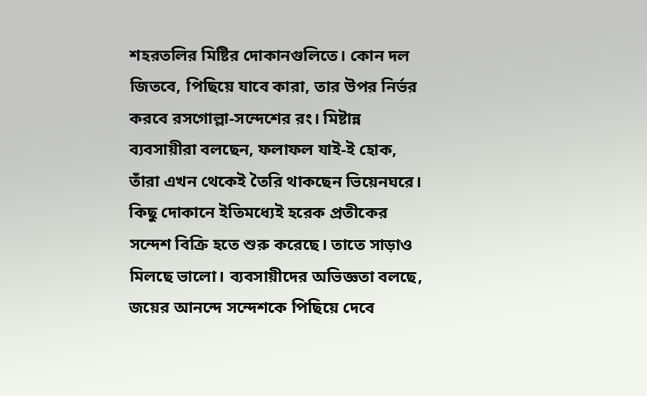শহরতলির মিষ্টির দোকানগুলিতে। কোন দল জিতবে, পিছিয়ে যাবে কারা, তার উপর নির্ভর করবে রসগোল্লা-সন্দেশের রং। মিষ্টান্ন ব্যবসায়ীরা বলছেন, ফলাফল যাই-ই হোক, তাঁরা এখন থেকেই তৈরি থাকছেন ভিয়েনঘরে। কিছু দোকানে ইতিমধ্যেই হরেক প্রতীকের সন্দেশ বিক্রি হতে শুরু করেছে। তাতে সাড়াও মিলছে ভালো। ব্যবসায়ীদের অভিজ্ঞতা বলছে, জয়ের আনন্দে সন্দেশকে পিছিয়ে দেবে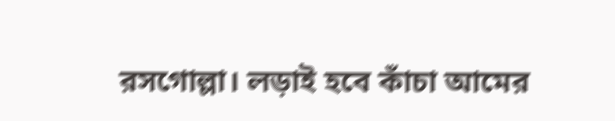রসগোল্লা। লড়াই হবে কাঁচা আমের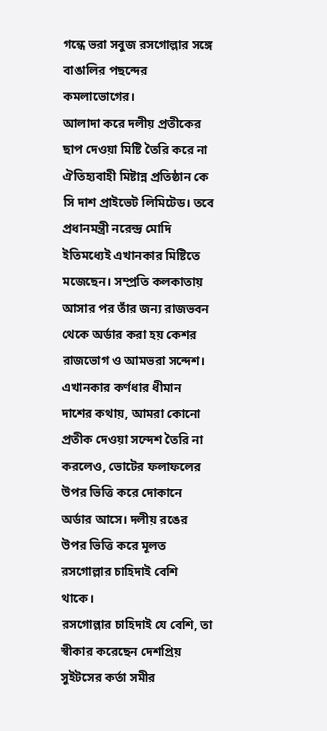গন্ধে ভরা সবুজ রসগোল্লার সঙ্গে বাঙালির পছন্দের কমলাভোগের।
আলাদা করে দলীয় প্রতীকের ছাপ দেওয়া মিষ্টি তৈরি করে না ঐতিহ্যবাহী মিষ্টান্ন প্রতিষ্ঠান কে সি দাশ প্রাইভেট লিমিটেড। তবে প্রধানমন্ত্রী নরেন্দ্র মোদি ইতিমধ্যেই এখানকার মিষ্টিতে মজেছেন। সম্প্রতি কলকাতায় আসার পর তাঁর জন্য রাজভবন থেকে অর্ডার করা হয় কেশর রাজভোগ ও আমভরা সন্দেশ। এখানকার কর্ণধার ধীমান দাশের কথায়, আমরা কোনো প্রতীক দেওয়া সন্দেশ তৈরি না করলেও, ভোটের ফলাফলের উপর ভিত্তি করে দোকানে অর্ডার আসে। দলীয় রঙের উপর ভিত্তি করে মূলত রসগোল্লার চাহিদাই বেশি থাকে।
রসগোল্লার চাহিদাই যে বেশি, তা স্বীকার করেছেন দেশপ্রিয় সুইটসের কর্তা সমীর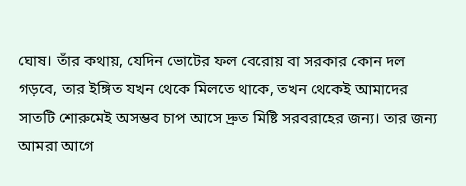ঘোষ। তাঁর কথায়, যেদিন ভোটের ফল বেরোয় বা সরকার কোন দল গড়বে, তার ইঙ্গিত যখন থেকে মিলতে থাকে, তখন থেকেই আমাদের সাতটি শোরুমেই অসম্ভব চাপ আসে দ্রুত মিষ্টি সরবরাহের জন্য। তার জন্য আমরা আগে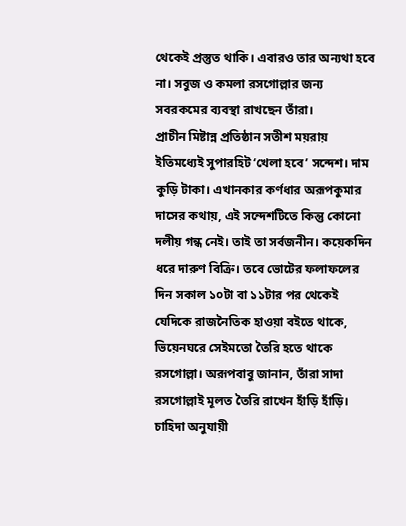থেকেই প্রস্তুত থাকি। এবারও তার অন্যথা হবে না। সবুজ ও কমলা রসগোল্লার জন্য সবরকমের ব্যবস্থা রাখছেন তাঁরা।
প্রাচীন মিষ্টান্ন প্রতিষ্ঠান সতীশ ময়রায় ইতিমধ্যেই সুপারহিট ‘খেলা হবে’ সন্দেশ। দাম কুড়ি টাকা। এখানকার কর্ণধার অরূপকুমার দাসের কথায়, এই সন্দেশটিতে কিন্তু কোনো দলীয় গন্ধ নেই। তাই তা সর্বজনীন। কয়েকদিন ধরে দারুণ বিক্রি। তবে ভোটের ফলাফলের দিন সকাল ১০টা বা ১১টার পর থেকেই যেদিকে রাজনৈতিক হাওয়া বইতে থাকে, ভিয়েনঘরে সেইমতো তৈরি হতে থাকে রসগোল্লা। অরূপবাবু জানান, তাঁরা সাদা রসগোল্লাই মূলত তৈরি রাখেন হাঁড়ি হাঁড়ি। চাহিদা অনুযায়ী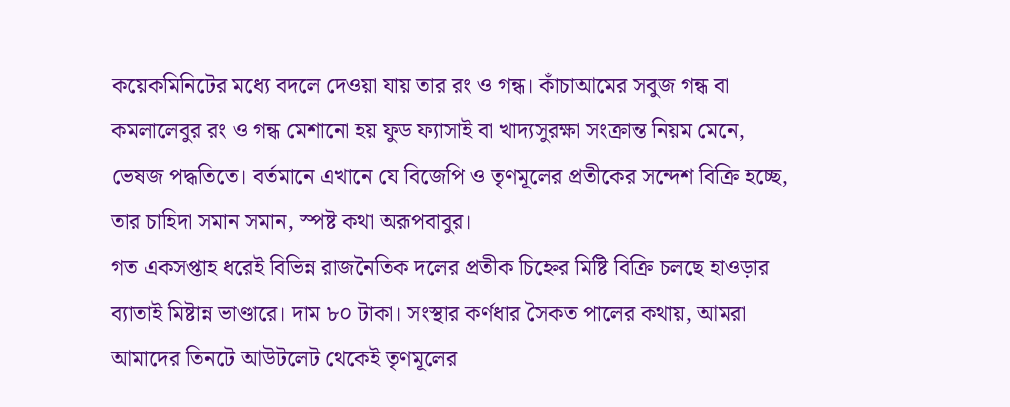কয়েকমিনিটের মধ্যে বদলে দেওয়া যায় তার রং ও গন্ধ। কাঁচাআমের সবুজ গন্ধ বা কমলালেবুর রং ও গন্ধ মেশানো হয় ফুড ফ্যাসাই বা খাদ্যসুরক্ষা সংক্রান্ত নিয়ম মেনে, ভেষজ পদ্ধতিতে। বর্তমানে এখানে যে বিজেপি ও তৃণমূলের প্রতীকের সন্দেশ বিক্রি হচ্ছে, তার চাহিদা সমান সমান, স্পষ্ট কথা অরূপবাবুর।
গত একসপ্তাহ ধরেই বিভিন্ন রাজনৈতিক দলের প্রতীক চিহ্নের মিষ্টি বিক্রি চলছে হাওড়ার ব্যাতাই মিষ্টান্ন ভাণ্ডারে। দাম ৮০ টাকা। সংস্থার কর্ণধার সৈকত পালের কথায়, আমরা আমাদের তিনটে আউটলেট থেকেই তৃণমূলের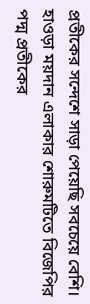প্রতীকের সন্দেশে সাড়া পেয়েছি সবচেয়ে বেশি। হাওড়া ময়দান এলাকার শোরুমটিতে বিজেপির পদ্ম প্রতীকের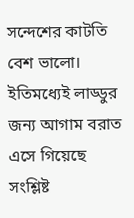সন্দেশের কাটতি বেশ ভালো। ইতিমধ্যেই লাড্ডুর জন্য আগাম বরাত এসে গিয়েছে সংশ্লিষ্ট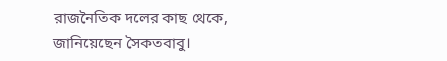রাজনৈতিক দলের কাছ থেকে, জানিয়েছেন সৈকতবাবু।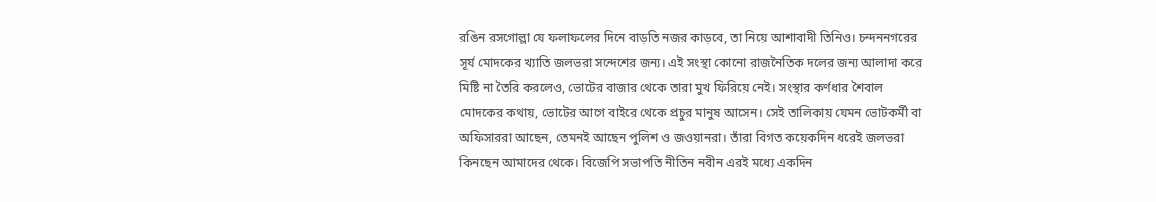রঙিন রসগোল্লা যে ফলাফলের দিনে বাড়তি নজর কাড়বে, তা নিয়ে আশাবাদী তিনিও। চন্দননগরের সূর্য মোদকের খ্যাতি জলভরা সন্দেশের জন্য। এই সংস্থা কোনো রাজনৈতিক দলের জন্য আলাদা করে মিষ্টি না তৈরি করলেও, ভোটের বাজার থেকে তারা মুখ ফিরিয়ে নেই। সংস্থার কর্ণধার শৈবাল মোদকের কথায়, ভোটের আগে বাইরে থেকে প্রচুর মানুষ আসেন। সেই তালিকায় যেমন ভোটকর্মী বা অফিসাররা আছেন, তেমনই আছেন পুলিশ ও জওয়ানরা। তাঁরা বিগত কয়েকদিন ধরেই জলভরা কিনছেন আমাদের থেকে। বিজেপি সভাপতি নীতিন নবীন এরই মধ্যে একদিন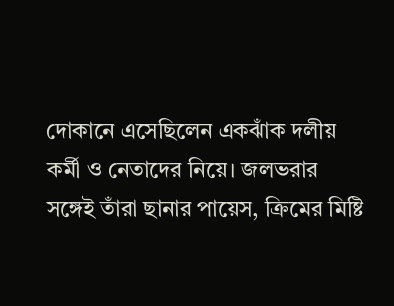দোকানে এসেছিলেন একঝাঁক দলীয় কর্মী ও নেতাদের নিয়ে। জলভরার সঙ্গেই তাঁরা ছানার পায়েস, ক্রিমের মিষ্টি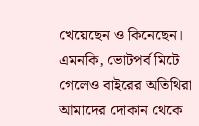খেয়েছেন ও কিনেছেন। এমনকি, ভোটপর্ব মিটে গেলেও বাইরের অতিথিরা আমাদের দোকান থেকে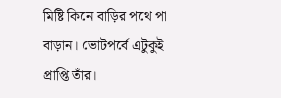মিষ্টি কিনে বাড়ির পথে পা বাড়ান। ভোটপর্বে এটুকুই প্রাপ্তি তাঁর।